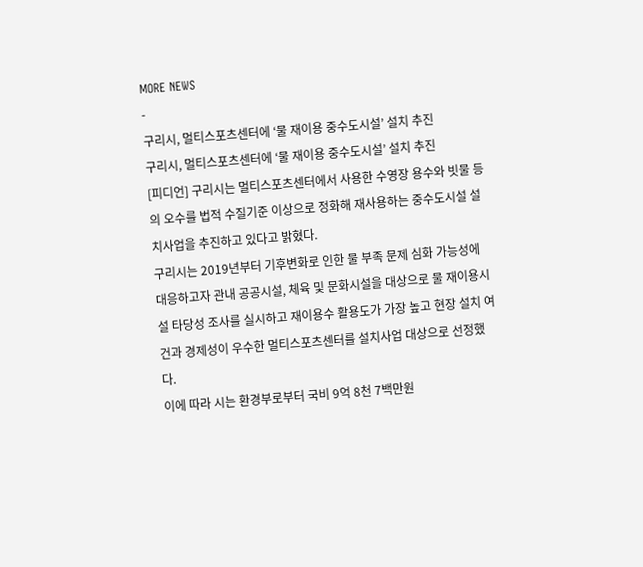MORE NEWS
-
구리시, 멀티스포츠센터에 ‘물 재이용 중수도시설’ 설치 추진
구리시, 멀티스포츠센터에 ‘물 재이용 중수도시설’ 설치 추진
[피디언] 구리시는 멀티스포츠센터에서 사용한 수영장 용수와 빗물 등의 오수를 법적 수질기준 이상으로 정화해 재사용하는 중수도시설 설치사업을 추진하고 있다고 밝혔다.
구리시는 2019년부터 기후변화로 인한 물 부족 문제 심화 가능성에 대응하고자 관내 공공시설, 체육 및 문화시설을 대상으로 물 재이용시설 타당성 조사를 실시하고 재이용수 활용도가 가장 높고 현장 설치 여건과 경제성이 우수한 멀티스포츠센터를 설치사업 대상으로 선정했다.
이에 따라 시는 환경부로부터 국비 9억 8천 7백만원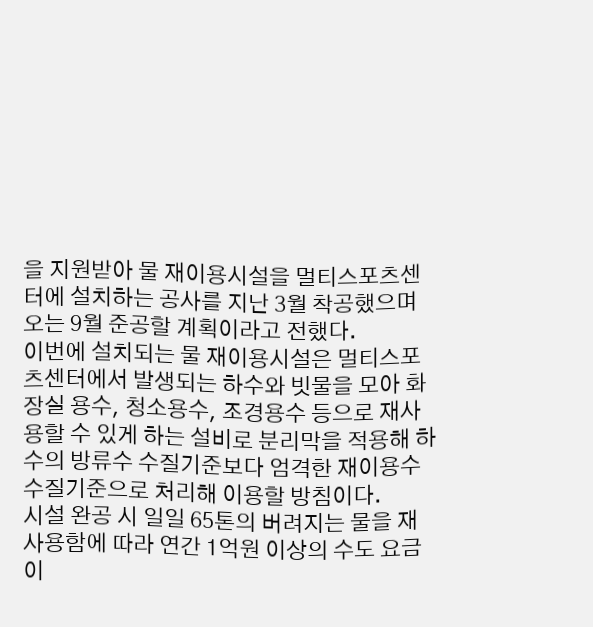을 지원받아 물 재이용시설을 멀티스포츠센터에 설치하는 공사를 지난 3월 착공했으며 오는 9월 준공할 계획이라고 전했다.
이번에 설치되는 물 재이용시설은 멀티스포츠센터에서 발생되는 하수와 빗물을 모아 화장실 용수, 청소용수, 조경용수 등으로 재사용할 수 있게 하는 설비로 분리막을 적용해 하수의 방류수 수질기준보다 엄격한 재이용수 수질기준으로 처리해 이용할 방침이다.
시설 완공 시 일일 65톤의 버려지는 물을 재사용함에 따라 연간 1억원 이상의 수도 요금이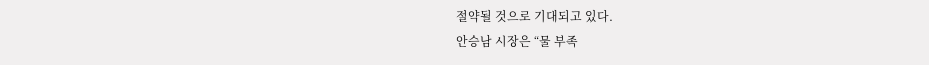절약될 것으로 기대되고 있다.
안승남 시장은 “물 부족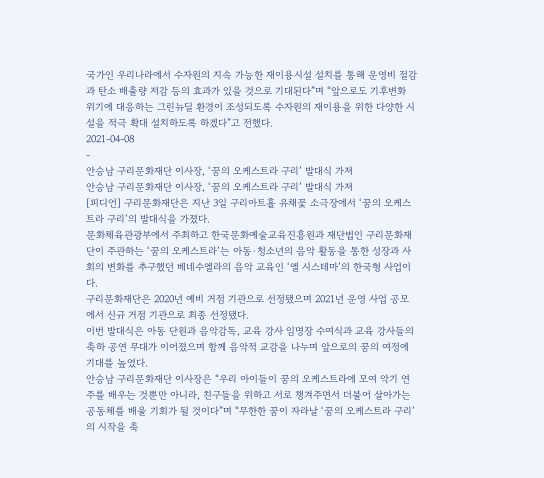국가인 우리나라에서 수자원의 지속 가능한 재이용시설 설치를 통해 운영비 절감과 탄소 배출량 저감 등의 효과가 있을 것으로 기대된다”며 “앞으로도 기후변화 위기에 대응하는 그린뉴딜 환경이 조성되도록 수자원의 재이용을 위한 다양한 시설을 적극 확대 설치하도록 하겠다”고 전했다.
2021-04-08
-
안승남 구리문화재단 이사장, ‘꿈의 오케스트라 구리’ 발대식 가져
안승남 구리문화재단 이사장, ‘꿈의 오케스트라 구리’ 발대식 가져
[피디언] 구리문화재단은 지난 3일 구리아트홀 유채꽃 소극장에서 ‘꿈의 오케스트라 구리’의 발대식을 가졌다.
문화체육관광부에서 주최하고 한국문화예술교육진흥원과 재단법인 구리문화재단이 주관하는 ‘꿈의 오케스트라’는 아동·청소년의 음악 활동을 통한 성장과 사회의 변화를 추구했던 베네수엘라의 음악 교육인 ‘엘 시스테마’의 한국형 사업이다.
구리문화재단은 2020년 예비 거점 기관으로 선정됐으며 2021년 운영 사업 공모에서 신규 거점 기관으로 최종 선정됐다.
이번 발대식은 아동 단원과 음악감독, 교육 강사 임명장 수여식과 교육 강사들의 축하 공연 무대가 이어졌으며 함께 음악적 교감을 나누며 앞으로의 꿈의 여정에 기대를 높였다.
안승남 구리문화재단 이사장은 “우리 아이들이 꿈의 오케스트라에 모여 악기 연주를 배우는 것뿐만 아니라, 친구들을 위하고 서로 챙겨주면서 더불어 살아가는 공동체를 배울 기회가 될 것이다”며 “무한한 꿈이 자라날 ‘꿈의 오케스트라 구리’의 시작을 축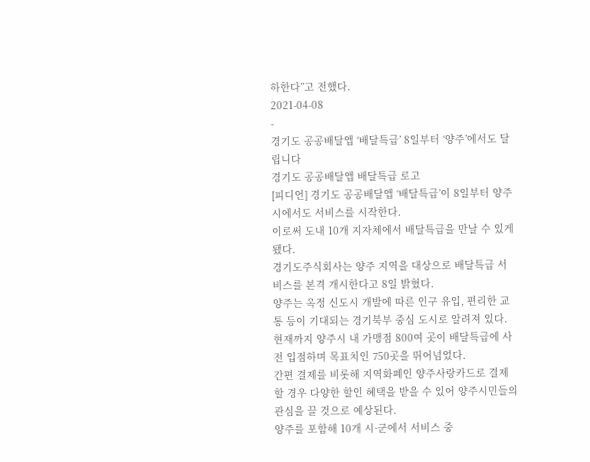하한다”고 전했다.
2021-04-08
-
경기도 공공배달앱 ‘배달특급’ 8일부터 ‘양주’에서도 달립니다
경기도 공공배달앱 배달특급 로고
[피디언] 경기도 공공배달앱 ‘배달특급’이 8일부터 양주시에서도 서비스를 시작한다.
이로써 도내 10개 지자체에서 배달특급을 만날 수 있게 됐다.
경기도주식회사는 양주 지역을 대상으로 배달특급 서비스를 본격 개시한다고 8일 밝혔다.
양주는 옥정 신도시 개발에 따른 인구 유입, 편리한 교통 등이 기대되는 경기북부 중심 도시로 알려져 있다.
현재까지 양주시 내 가맹점 800여 곳이 배달특급에 사전 입점하며 목표치인 750곳을 뛰어넘었다.
간편 결제를 비롯해 지역화폐인 양주사랑카드로 결제할 경우 다양한 할인 혜택을 받을 수 있어 양주시민들의 관심을 끌 것으로 예상된다.
양주를 포함해 10개 시·군에서 서비스 중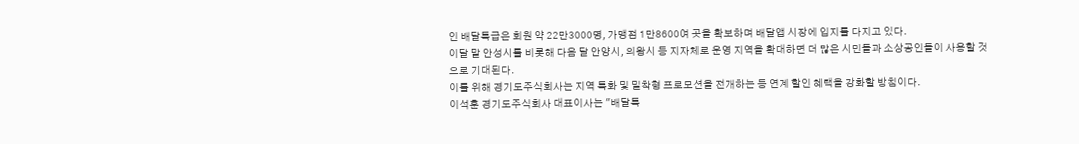인 배달특급은 회원 약 22만3000명, 가맹점 1만8600여 곳을 확보하며 배달앱 시장에 입지를 다지고 있다.
이달 말 안성시를 비롯해 다음 달 안양시, 의왕시 등 지자체로 운영 지역을 확대하면 더 많은 시민들과 소상공인들이 사용할 것으로 기대된다.
이를 위해 경기도주식회사는 지역 특화 및 밀착형 프로모션을 전개하는 등 연계 할인 혜택을 강화할 방침이다.
이석훈 경기도주식회사 대표이사는 "배달특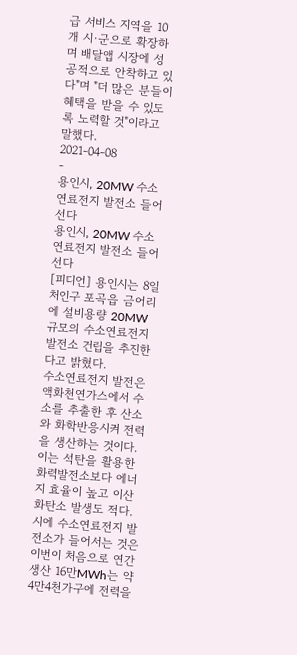급 서비스 지역을 10개 시·군으로 확장하며 배달앱 시장에 성공적으로 안착하고 있다"며 "더 많은 분들이 혜택을 받을 수 있도록 노력할 것"이라고 말했다.
2021-04-08
-
용인시, 20MW 수소연료전지 발전소 들어선다
용인시, 20MW 수소연료전지 발전소 들어선다
[피디언] 용인시는 8일 처인구 포곡읍 금어리에 설비용량 20MW 규모의 수소연료전지 발전소 건립을 추진한다고 밝혔다.
수소연료전지 발전은 액화천연가스에서 수소를 추출한 후 산소와 화학반응시켜 전력을 생산하는 것이다.
이는 석탄을 활용한 화력발전소보다 에너지 효율이 높고 이산화탄소 발생도 적다.
시에 수소연료전지 발전소가 들어서는 것은 이번이 처음으로 연간생산 16만MWh는 약 4만4천가구에 전력을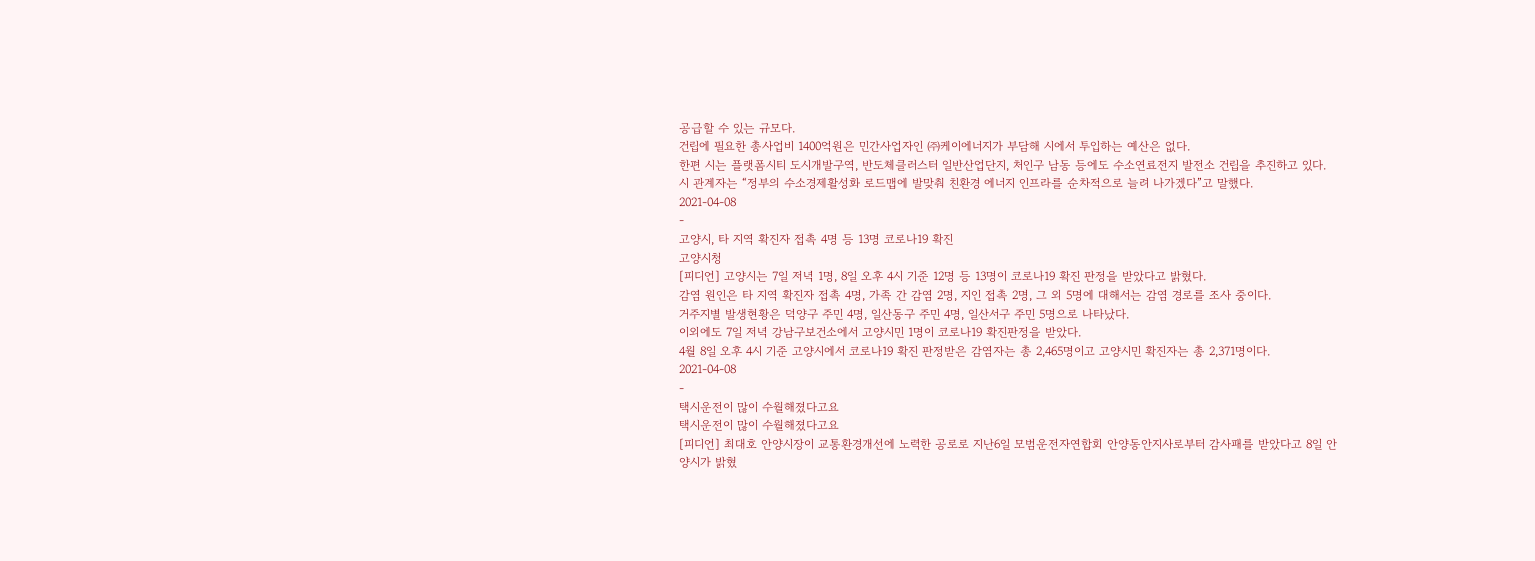공급할 수 있는 규모다.
건립에 필요한 총사업비 1400억원은 민간사업자인 ㈜케이에너지가 부담해 시에서 투입하는 예산은 없다.
한편 시는 플랫폼시티 도시개발구역, 반도체클러스터 일반산업단지, 처인구 남동 등에도 수소연료전지 발전소 건립을 추진하고 있다.
시 관계자는 “정부의 수소경제활성화 로드맵에 발맞춰 친환경 에너지 인프라를 순차적으로 늘려 나가겠다”고 말했다.
2021-04-08
-
고양시, 타 지역 확진자 접촉 4명 등 13명 코로나19 확진
고양시청
[피디언] 고양시는 7일 저녁 1명, 8일 오후 4시 기준 12명 등 13명이 코로나19 확진 판정을 받았다고 밝혔다.
감염 원인은 타 지역 확진자 접촉 4명, 가족 간 감염 2명, 지인 접촉 2명, 그 외 5명에 대해서는 감염 경로를 조사 중이다.
거주지별 발생현황은 덕양구 주민 4명, 일산동구 주민 4명, 일산서구 주민 5명으로 나타났다.
이외에도 7일 저녁 강남구보건소에서 고양시민 1명이 코로나19 확진판정을 받았다.
4월 8일 오후 4시 기준 고양시에서 코로나19 확진 판정받은 감염자는 총 2,465명이고 고양시민 확진자는 총 2,371명이다.
2021-04-08
-
택시운전이 많이 수월해졌다고요
택시운전이 많이 수월해졌다고요
[피디언] 최대호 안양시장이 교통환경개선에 노력한 공로로 지난6일 모범운전자연합회 안양동안지사로부터 감사패를 받았다고 8일 안양시가 밝혔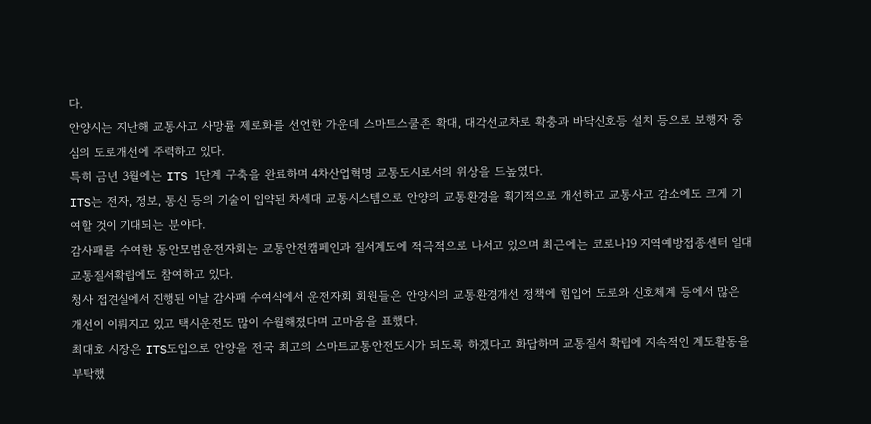다.
안양시는 지난해 교통사고 사망률 제로화를 선언한 가운데 스마트스쿨존 확대, 대각선교차로 확충과 바닥신호등 설치 등으로 보행자 중심의 도로개선에 주력하고 있다.
특히 금년 3월에는 ITS 1단계 구축을 완료하며 4차산업혁명 교통도시로서의 위상을 드높였다.
ITS는 전자, 정보, 통신 등의 기술이 입약된 차세대 교통시스템으로 안양의 교통환경을 획기적으로 개선하고 교통사고 감소에도 크게 기여할 것이 기대되는 분야다.
감사패를 수여한 동안모범운전자회는 교통안전캠페인과 질서계도에 적극적으로 나서고 있으며 최근에는 코로나19 지역예방접종센터 일대 교통질서확립에도 참여하고 있다.
청사 접견실에서 진행된 이날 감사패 수여식에서 운전자회 회원들은 안양시의 교통환경개선 정책에 힘입어 도로와 신호체계 등에서 많은 개선이 이뤄지고 있고 택시운전도 많이 수월해졌다며 고마움을 표했다.
최대호 시장은 ITS도입으로 안양을 전국 최고의 스마트교통안전도시가 되도록 하겠다고 화답하며 교통질서 확립에 지속적인 계도활동을 부탁했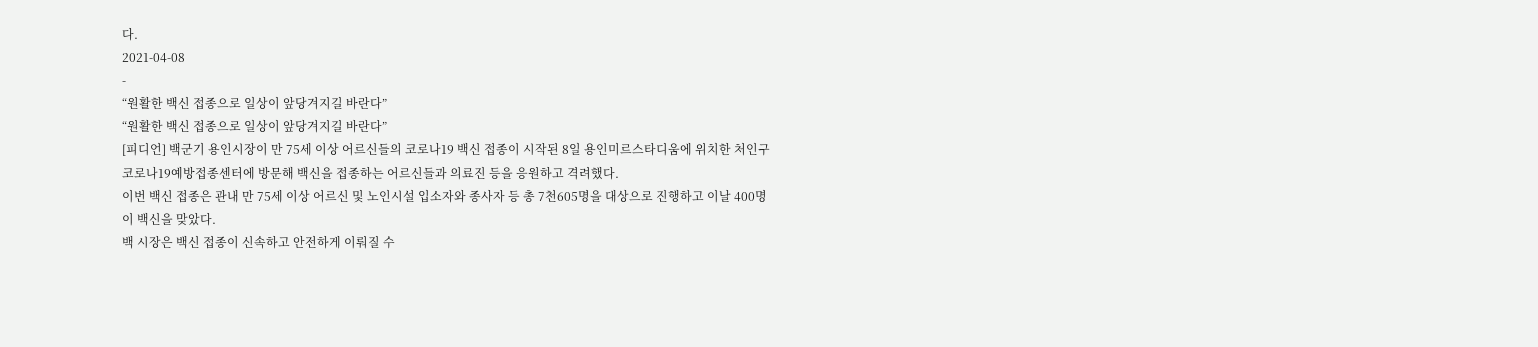다.
2021-04-08
-
“원활한 백신 접종으로 일상이 앞당겨지길 바란다”
“원활한 백신 접종으로 일상이 앞당겨지길 바란다”
[피디언] 백군기 용인시장이 만 75세 이상 어르신들의 코로나19 백신 접종이 시작된 8일 용인미르스타디움에 위치한 처인구 코로나19예방접종센터에 방문해 백신을 접종하는 어르신들과 의료진 등을 응원하고 격려했다.
이번 백신 접종은 관내 만 75세 이상 어르신 및 노인시설 입소자와 종사자 등 총 7천605명을 대상으로 진행하고 이날 400명이 백신을 맞았다.
백 시장은 백신 접종이 신속하고 안전하게 이뤄질 수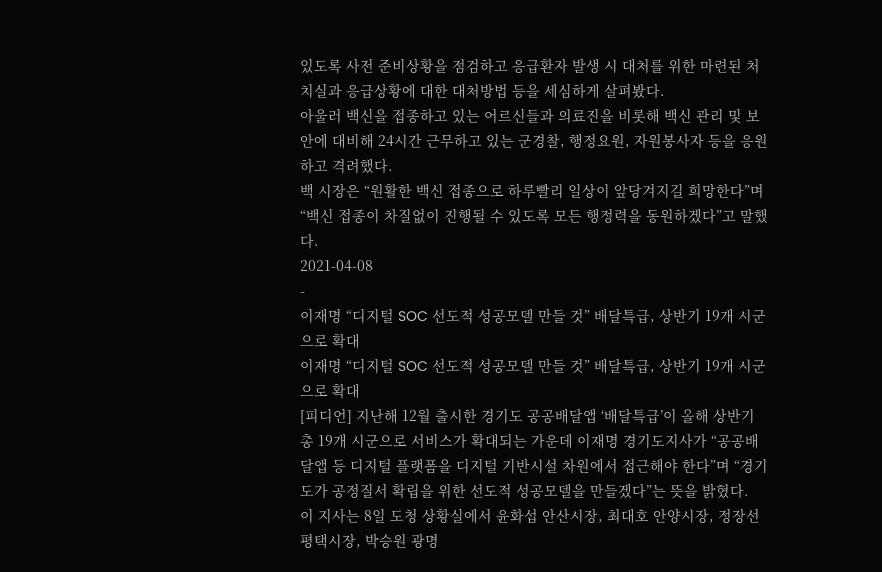있도록 사전 준비상황을 점검하고 응급환자 발생 시 대처를 위한 마련된 처치실과 응급상황에 대한 대처방법 등을 세심하게 살펴봤다.
아울러 백신을 접종하고 있는 어르신들과 의료진을 비롯해 백신 관리 및 보안에 대비해 24시간 근무하고 있는 군경찰, 행정요원, 자원봉사자 등을 응원하고 격려했다.
백 시장은 “원활한 백신 접종으로 하루빨리 일상이 앞당겨지길 희망한다”며 “백신 접종이 차질없이 진행될 수 있도록 모든 행정력을 동원하겠다”고 말했다.
2021-04-08
-
이재명 “디지털 SOC 선도적 성공모델 만들 것” 배달특급, 상반기 19개 시군으로 확대
이재명 “디지털 SOC 선도적 성공모델 만들 것” 배달특급, 상반기 19개 시군으로 확대
[피디언] 지난해 12월 출시한 경기도 공공배달앱 ‘배달특급’이 올해 상반기 총 19개 시군으로 서비스가 확대되는 가운데 이재명 경기도지사가 “공공배달앱 등 디지털 플랫폼을 디지털 기반시설 차원에서 접근해야 한다”며 “경기도가 공정질서 확립을 위한 선도적 성공모델을 만들겠다”는 뜻을 밝혔다.
이 지사는 8일 도청 상황실에서 윤화섭 안산시장, 최대호 안양시장, 정장선 평택시장, 박승원 광명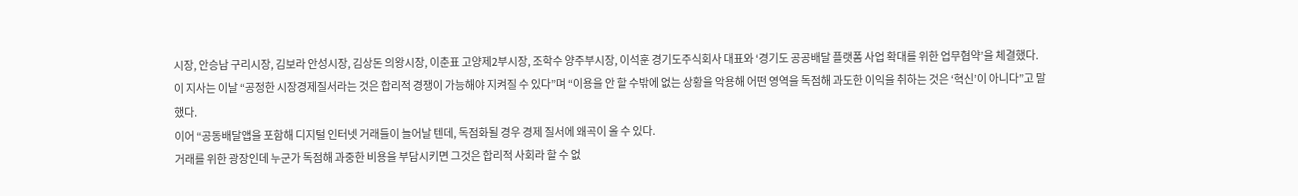시장, 안승남 구리시장, 김보라 안성시장, 김상돈 의왕시장, 이춘표 고양제2부시장, 조학수 양주부시장, 이석훈 경기도주식회사 대표와 ‘경기도 공공배달 플랫폼 사업 확대를 위한 업무협약’을 체결했다.
이 지사는 이날 “공정한 시장경제질서라는 것은 합리적 경쟁이 가능해야 지켜질 수 있다”며 “이용을 안 할 수밖에 없는 상황을 악용해 어떤 영역을 독점해 과도한 이익을 취하는 것은 ‘혁신’이 아니다”고 말했다.
이어 “공동배달앱을 포함해 디지털 인터넷 거래들이 늘어날 텐데, 독점화될 경우 경제 질서에 왜곡이 올 수 있다.
거래를 위한 광장인데 누군가 독점해 과중한 비용을 부담시키면 그것은 합리적 사회라 할 수 없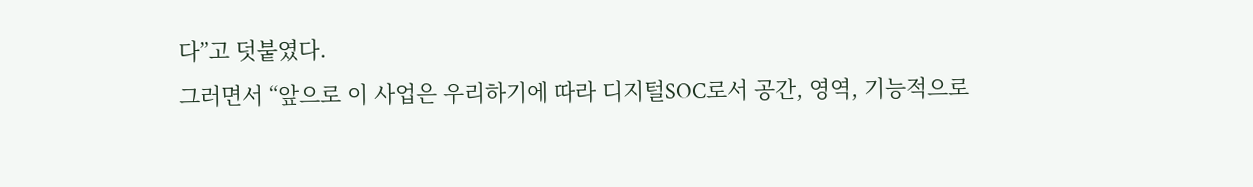다”고 덧붙였다.
그러면서 “앞으로 이 사업은 우리하기에 따라 디지털SOC로서 공간, 영역, 기능적으로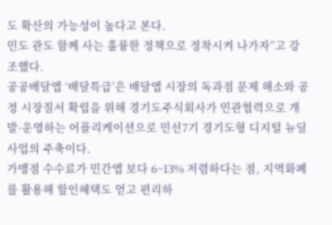도 확산의 가능성이 높다고 본다.
민도 관도 함께 사는 훌륭한 정책으로 정착시켜 나가자”고 강조했다.
공공배달앱 ‘배달특급’은 배달앱 시장의 독과점 문제 해소와 공정 시장질서 확립을 위해 경기도주식회사가 민관협력으로 개발·운영하는 어플리케이션으로 민선7기 경기도형 디지털 뉴딜 사업의 주축이다.
가맹점 수수료가 민간앱 보다 6~13% 저렴하다는 점, 지역화폐를 활용해 할인혜택도 얻고 편리하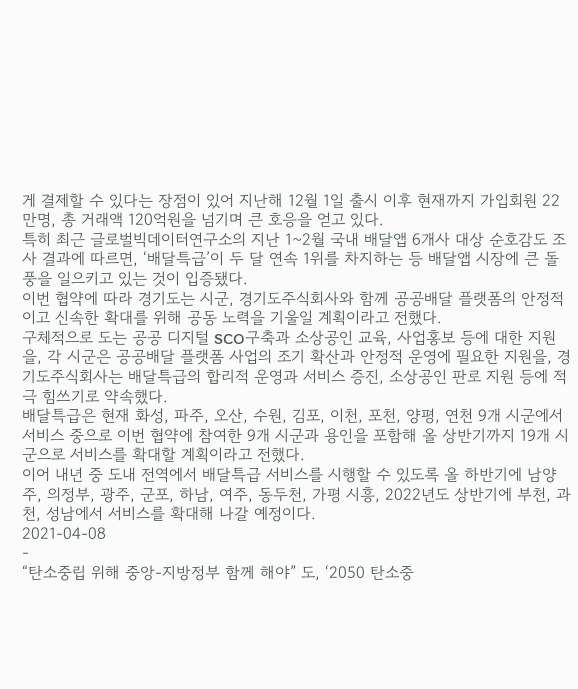게 결제할 수 있다는 장점이 있어 지난해 12월 1일 출시 이후 현재까지 가입회원 22만명, 총 거래액 120억원을 넘기며 큰 호응을 얻고 있다.
특히 최근 글로벌빅데이터연구소의 지난 1~2월 국내 배달앱 6개사 대상 순호감도 조사 결과에 따르면, ‘배달특급’이 두 달 연속 1위를 차지하는 등 배달앱 시장에 큰 돌풍을 일으키고 있는 것이 입증됐다.
이번 협약에 따라 경기도는 시군, 경기도주식회사와 함께 공공배달 플랫폼의 안정적이고 신속한 확대를 위해 공동 노력을 기울일 계획이라고 전했다.
구체적으로 도는 공공 디지털 SCO구축과 소상공인 교육, 사업홍보 등에 대한 지원을, 각 시군은 공공배달 플랫폼 사업의 조기 확산과 안정적 운영에 필요한 지원을, 경기도주식회사는 배달특급의 합리적 운영과 서비스 증진, 소상공인 판로 지원 등에 적극 힘쓰기로 약속했다.
배달특급은 현재 화성, 파주, 오산, 수원, 김포, 이천, 포천, 양평, 연천 9개 시군에서 서비스 중으로 이번 협약에 참여한 9개 시군과 용인을 포함해 올 상반기까지 19개 시군으로 서비스를 확대할 계획이라고 전했다.
이어 내년 중 도내 전역에서 배달특급 서비스를 시행할 수 있도록 올 하반기에 남양주, 의정부, 광주, 군포, 하남, 여주, 동두천, 가평 시흥, 2022년도 상반기에 부천, 과천, 성남에서 서비스를 확대해 나갈 예정이다.
2021-04-08
-
“탄소중립 위해 중앙-지방정부 함께 해야” 도, ‘2050 탄소중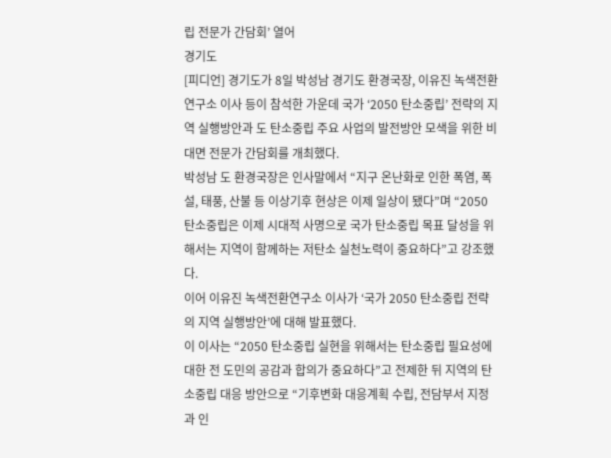립 전문가 간담회’ 열어
경기도
[피디언] 경기도가 8일 박성남 경기도 환경국장, 이유진 녹색전환연구소 이사 등이 참석한 가운데 국가 ‘2050 탄소중립’ 전략의 지역 실행방안과 도 탄소중립 주요 사업의 발전방안 모색을 위한 비대면 전문가 간담회를 개최했다.
박성남 도 환경국장은 인사말에서 “지구 온난화로 인한 폭염, 폭설, 태풍, 산불 등 이상기후 현상은 이제 일상이 됐다”며 “2050 탄소중립은 이제 시대적 사명으로 국가 탄소중립 목표 달성을 위해서는 지역이 함께하는 저탄소 실천노력이 중요하다”고 강조했다.
이어 이유진 녹색전환연구소 이사가 ‘국가 2050 탄소중립 전략의 지역 실행방안’에 대해 발표했다.
이 이사는 “2050 탄소중립 실현을 위해서는 탄소중립 필요성에 대한 전 도민의 공감과 합의가 중요하다”고 전제한 뒤 지역의 탄소중립 대응 방안으로 “기후변화 대응계획 수립, 전담부서 지정과 인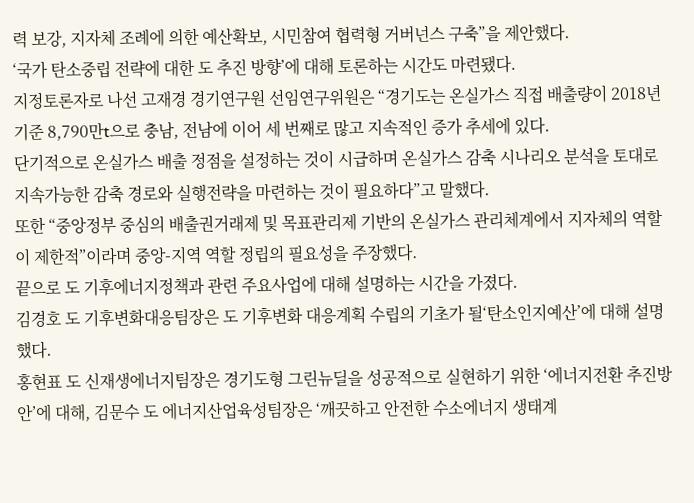력 보강, 지자체 조례에 의한 예산확보, 시민참여 협력형 거버넌스 구축”을 제안했다.
‘국가 탄소중립 전략에 대한 도 추진 방향’에 대해 토론하는 시간도 마련됐다.
지정토론자로 나선 고재경 경기연구원 선임연구위원은 “경기도는 온실가스 직접 배출량이 2018년 기준 8,790만t으로 충남, 전남에 이어 세 번째로 많고 지속적인 증가 추세에 있다.
단기적으로 온실가스 배출 정점을 설정하는 것이 시급하며 온실가스 감축 시나리오 분석을 토대로 지속가능한 감축 경로와 실행전략을 마련하는 것이 필요하다”고 말했다.
또한 “중앙정부 중심의 배출권거래제 및 목표관리제 기반의 온실가스 관리체계에서 지자체의 역할이 제한적”이라며 중앙-지역 역할 정립의 필요성을 주장했다.
끝으로 도 기후에너지정책과 관련 주요사업에 대해 설명하는 시간을 가졌다.
김경호 도 기후변화대응팀장은 도 기후변화 대응계획 수립의 기초가 될‘탄소인지예산’에 대해 설명했다.
홍현표 도 신재생에너지팀장은 경기도형 그린뉴딜을 성공적으로 실현하기 위한 ‘에너지전환 추진방안’에 대해, 김문수 도 에너지산업육성팀장은 ‘깨끗하고 안전한 수소에너지 생태계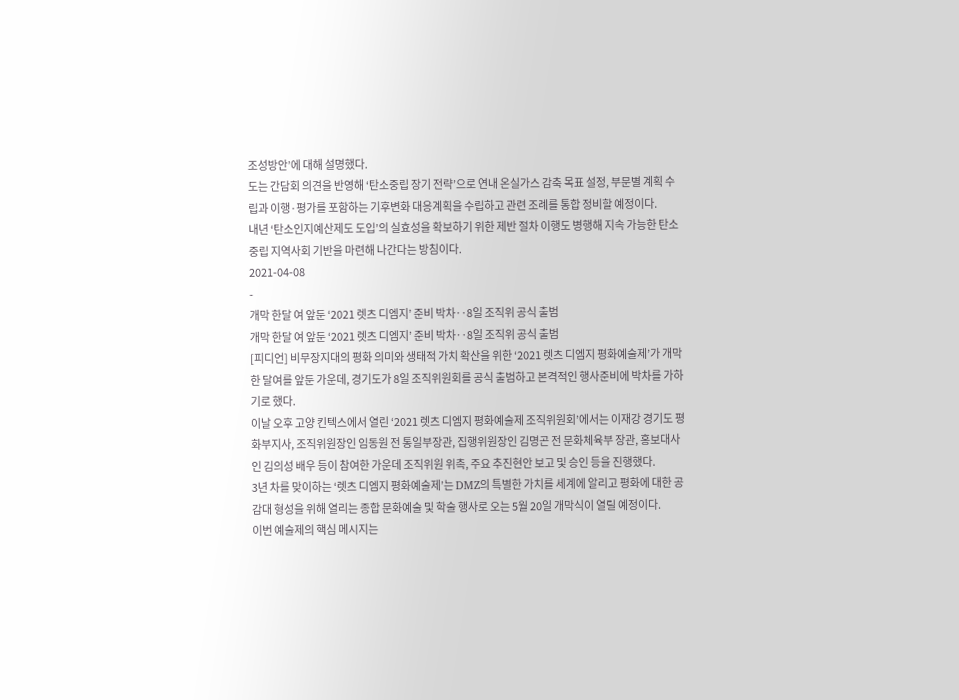조성방안’에 대해 설명했다.
도는 간담회 의견을 반영해 ‘탄소중립 장기 전략’으로 연내 온실가스 감축 목표 설정, 부문별 계획 수립과 이행·평가를 포함하는 기후변화 대응계획을 수립하고 관련 조례를 통합 정비할 예정이다.
내년 ‘탄소인지예산제도 도입’의 실효성을 확보하기 위한 제반 절차 이행도 병행해 지속 가능한 탄소중립 지역사회 기반을 마련해 나간다는 방침이다.
2021-04-08
-
개막 한달 여 앞둔 ‘2021 렛츠 디엠지’ 준비 박차‥8일 조직위 공식 출범
개막 한달 여 앞둔 ‘2021 렛츠 디엠지’ 준비 박차‥8일 조직위 공식 출범
[피디언] 비무장지대의 평화 의미와 생태적 가치 확산을 위한 ‘2021 렛츠 디엠지 평화예술제’가 개막 한 달여를 앞둔 가운데, 경기도가 8일 조직위원회를 공식 출범하고 본격적인 행사준비에 박차를 가하기로 했다.
이날 오후 고양 킨텍스에서 열린 ‘2021 렛츠 디엠지 평화예술제 조직위원회’에서는 이재강 경기도 평화부지사, 조직위원장인 임동원 전 통일부장관, 집행위원장인 김명곤 전 문화체육부 장관, 홍보대사인 김의성 배우 등이 참여한 가운데 조직위원 위촉, 주요 추진현안 보고 및 승인 등을 진행했다.
3년 차를 맞이하는 ‘렛츠 디엠지 평화예술제’는 DMZ의 특별한 가치를 세계에 알리고 평화에 대한 공감대 형성을 위해 열리는 종합 문화예술 및 학술 행사로 오는 5월 20일 개막식이 열릴 예정이다.
이번 예술제의 핵심 메시지는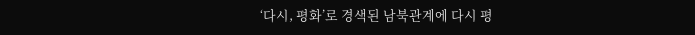‘다시, 평화’로 경색된 남북관계에 다시 평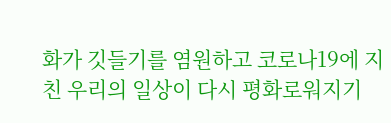화가 깃들기를 염원하고 코로나19에 지친 우리의 일상이 다시 평화로워지기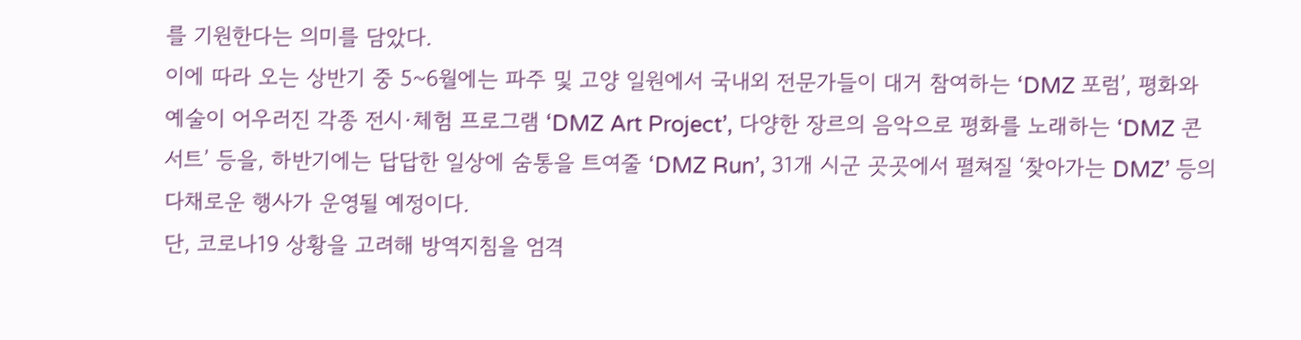를 기원한다는 의미를 담았다.
이에 따라 오는 상반기 중 5~6월에는 파주 및 고양 일원에서 국내외 전문가들이 대거 참여하는 ‘DMZ 포럼’, 평화와 예술이 어우러진 각종 전시·체험 프로그램 ‘DMZ Art Project’, 다양한 장르의 음악으로 평화를 노래하는 ‘DMZ 콘서트’ 등을, 하반기에는 답답한 일상에 숨통을 트여줄 ‘DMZ Run’, 31개 시군 곳곳에서 펼쳐질 ‘찾아가는 DMZ’ 등의 다채로운 행사가 운영될 예정이다.
단, 코로나19 상황을 고려해 방역지침을 엄격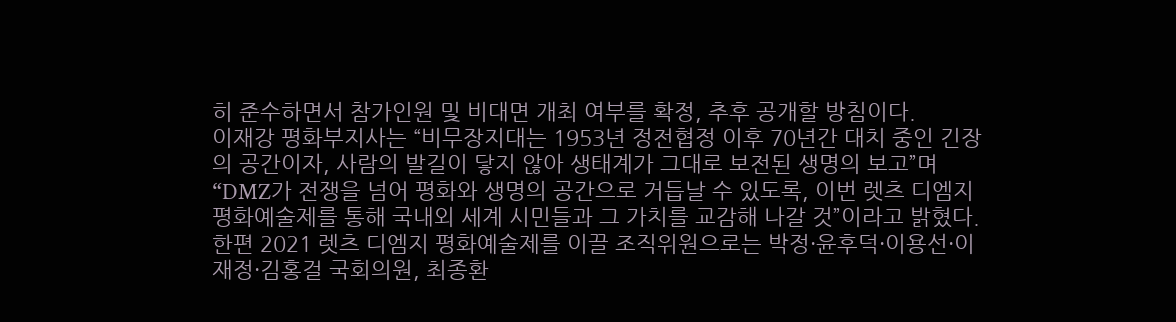히 준수하면서 참가인원 및 비대면 개최 여부를 확정, 추후 공개할 방침이다.
이재강 평화부지사는 “비무장지대는 1953년 정전협정 이후 70년간 대치 중인 긴장의 공간이자, 사람의 발길이 닿지 않아 생태계가 그대로 보전된 생명의 보고”며 “DMZ가 전쟁을 넘어 평화와 생명의 공간으로 거듭날 수 있도록, 이번 렛츠 디엠지 평화예술제를 통해 국내외 세계 시민들과 그 가치를 교감해 나갈 것”이라고 밝혔다.
한편 2021 렛츠 디엠지 평화예술제를 이끌 조직위원으로는 박정·윤후덕·이용선·이재정·김홍걸 국회의원, 최종환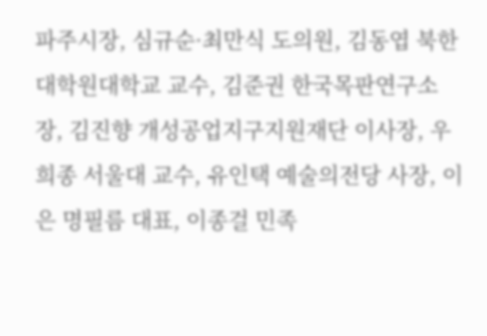파주시장, 심규순·최만식 도의원, 김동엽 북한대학원대학교 교수, 김준권 한국목판연구소장, 김진향 개성공업지구지원재단 이사장, 우희종 서울대 교수, 유인택 예술의전당 사장, 이은 명필름 대표, 이종걸 민족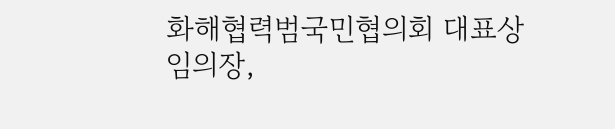화해협력범국민협의회 대표상임의장,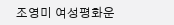조영미 여성평화운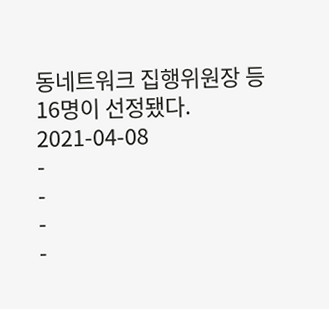동네트워크 집행위원장 등 16명이 선정됐다.
2021-04-08
-
-
-
-